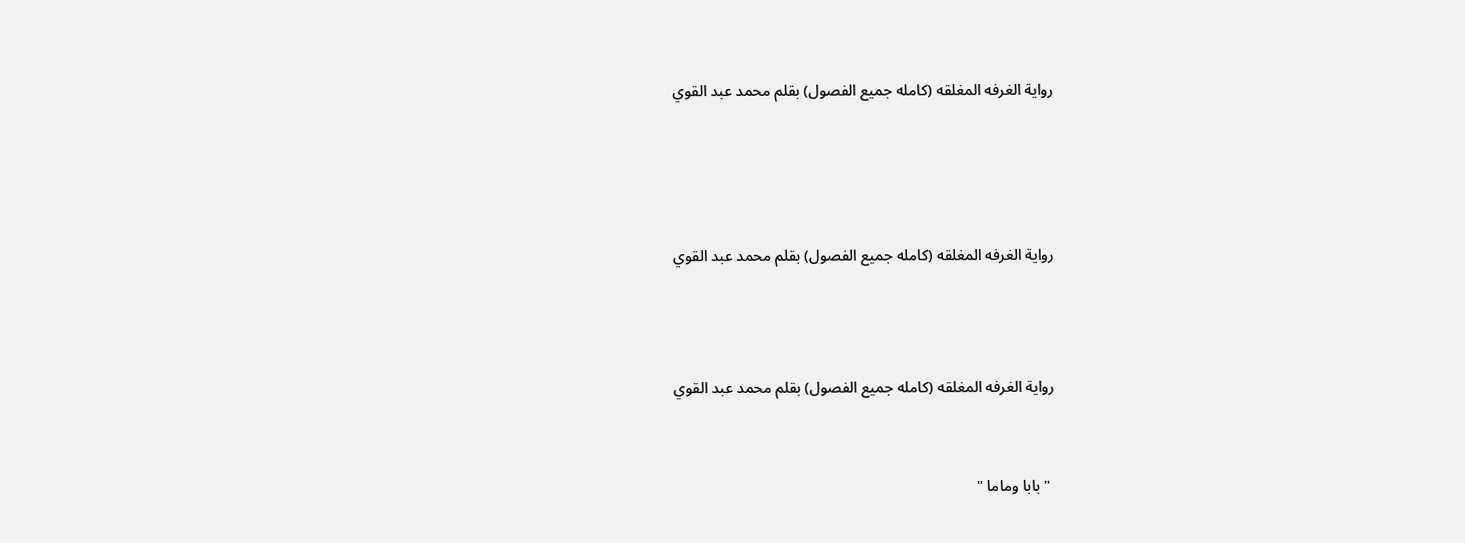رواية الغرفه المغلقه (كامله جميع الفصول) بقلم محمد عبد القوي




رواية الغرفه المغلقه (كامله جميع الفصول) بقلم محمد عبد القوي



رواية الغرفه المغلقه (كامله جميع الفصول) بقلم محمد عبد القوي


 " بابا وماما "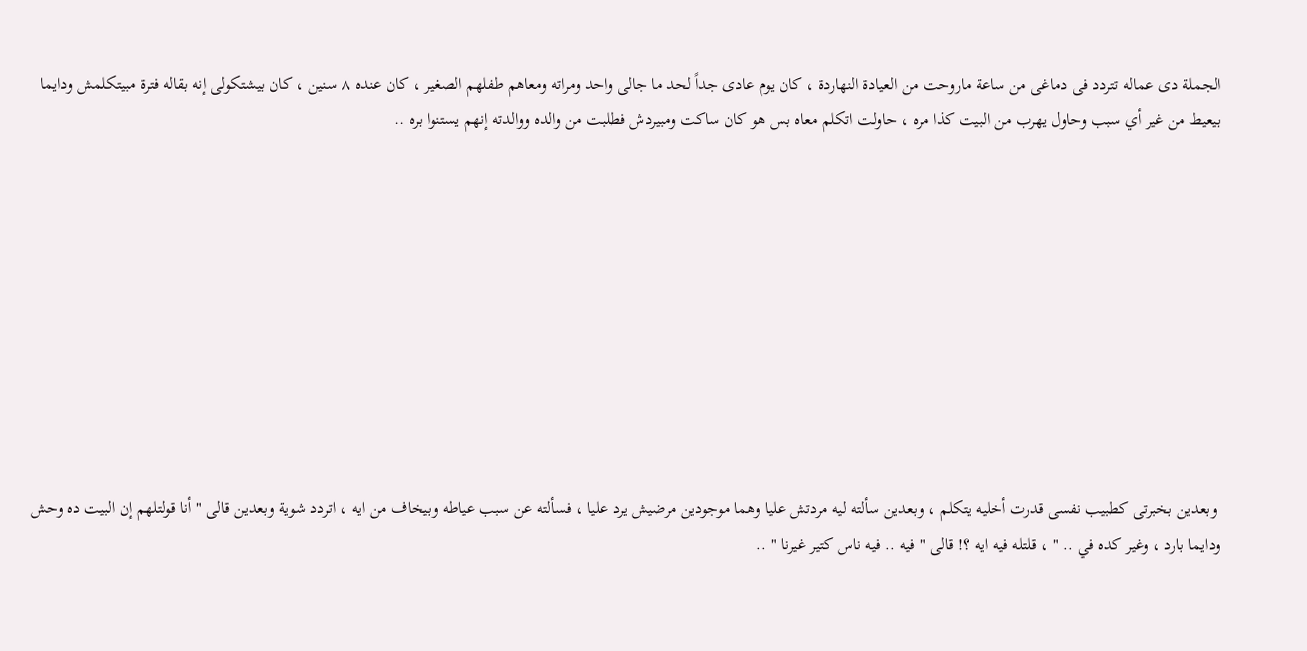الجملة دى عماله تتردد فى دماغى من ساعة ماروحت من العيادة النهاردة ، كان يوم عادى جداً لحد ما جالى واحد ومراته ومعاهم طفلهم الصغير ، كان عنده ٨ سنين ، كان بيشتكولى إنه بقاله فترة مبيتكلمش ودايما بيعيط من غير أي سبب وحاول يهرب من البيت كذا مره ، حاولت اتكلم معاه بس هو كان ساكت ومبيردش فطلبت من والده ووالدته إنهم يستنوا بره ..










 وبعدين بخبرتى كطبيب نفسى قدرت أخليه يتكلم ، وبعدين سألته ليه مردتش عليا وهما موجودين مرضيش يرد عليا ، فسألته عن سبب عياطه وبيخاف من ايه ، اتردد شوية وبعدين قالى " أنا قولتلهم إن البيت ده وحش ودايما بارد ، وغير كده في .. " ، قلتله فيه ايه ؟! قالى " فيه .. فيه ناس كتير غيرنا " ..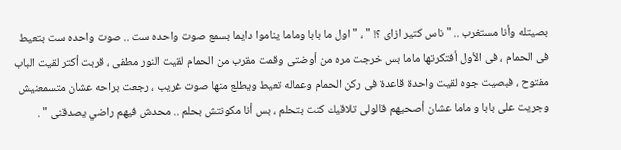بصيتله وأنا مستغرب .. " ناس كتير ازاى ؟! " ، " اول ما بابا وماما يناموا دايما بسمع صوت واحده ست .. صوت واحده ست بتعيط فى الحمام ، فى الأول أفتكرتها ماما بس خرجت مره من أوضتى وقمت مقرب من الحمام لقيت النور مطفى ، قربت أكتر لقيت الباب مفتوح ، فبصيت جوه لقيت واحدة قاعدة فى ركن الحمام وعماله تعيط ويطلع منها صوت غريب ، رجعت براحه عشان متسمعنيش وجريت على بابا و ماما عشان أصحيهم قالولى تلاقيك كنت بتحلم ، بس أنا مكونتش بحلم .. محدش فيهم راضي يصدقنى " .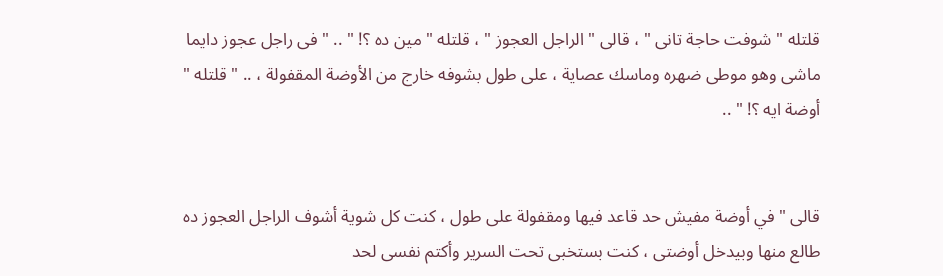قلتله " شوفت حاجة تانى " ، قالى " الراجل العجوز " ، قلتله " مين ده ؟! " .. " فى راجل عجوز دايما ماشى وهو موطى ضهره وماسك عصاية ، على طول بشوفه خارج من الأوضة المقفولة ، .. " قلتله " أوضة ايه ؟! " ..


قالى " في أوضة مفيش حد قاعد فيها ومقفولة على طول ، كنت كل شوية أشوف الراجل العجوز ده طالع منها وبيدخل أوضتى ، كنت بستخبى تحت السرير وأكتم نفسى لحد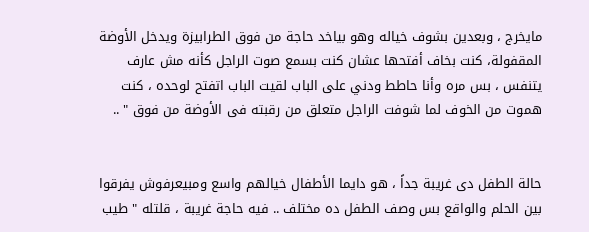مايخرج ، وبعدين بشوف خياله وهو بياخد حاجة من فوق الطرابيزة ويدخل الأوضة المقفولة، كنت بخاف أفتحها عشان كنت بسمع صوت الراجل كأنه مش عارف يتنفس ، بس مره وأنا حاطط ودني على الباب لقيت الباب اتفتح لوحده ، كنت هموت من الخوف لما شوفت الراجل متعلق من رقبته فى الأوضة من فوق " ..


حالة الطفل دى غريبة جداً ، هو دايما الأطفال خيالهم واسع ومبيعرفوش يفرقوا بين الحلم والواقع بس وصف الطفل ده مختلف .. فيه حاجة غريبة ، قلتله " طيب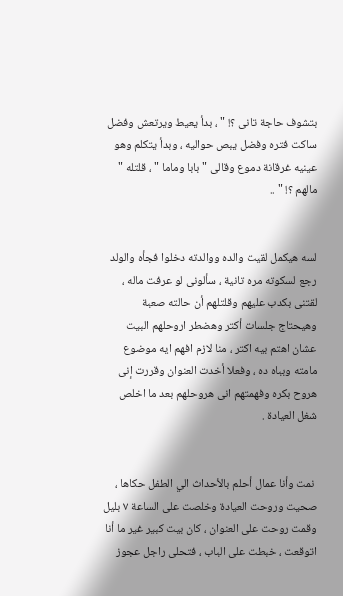بتشوف حاجة تانى ؟! " ، بدأ يعيط ويرتعش وفضل ساكت فتره وفضل يبص حواليه ، وبدأ يتكلم وهو عينيه غرقانة دموع وقالى " بابا وماما " ، قلتله " مالهم ؟! " ..


لسه هيكمل لقيت والده ووالدته دخلوا فجأه والولد رجع لسكوته مره تانية ، سألونى لو عرفت ماله ، لقتنى بكدب عليهم وقلتلهم أن حالته صعبة وهيحتاج جلسات أكتر وهضطر اروحلهم البيت عشان اهتم بيه اكتر ، منا لازم افهم ايه موضوع مامته وبباه ده ، وفعلا أخدت العنوان وقررت إنى هروح بكره وفهمتهم انى هروحلهم بعد ما اخلص شغل العيادة .


 نمت وأنا عمال أحلم بالأحداث الي الطفل حكاها ، صحيت وروحت العيادة وخلصت على الساعة ٧ بليل وقمت روحت على العنوان ، كان بيت كبير غير ما أنا اتوقعت ، خبطت على الباب ، فتحلى راجل عجوز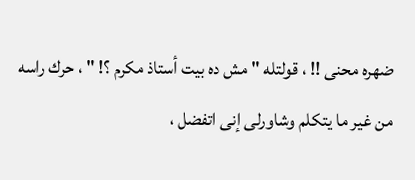ضهره محنى !! ، قولتله " مش ده بيت أستاذ مكرم ؟! " ، حرك راسه من غير ما يتكلم وشاورلى إنى اتفضل ،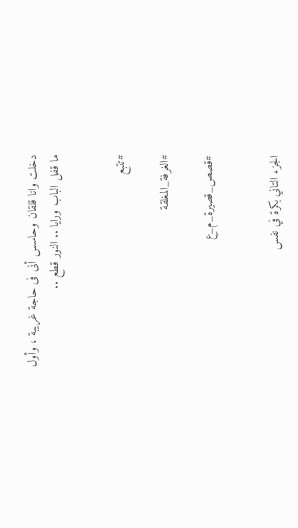دخلت وانا قلقان وحاسس أنى فى حاجة غريبة ، وأول ما قفل الباب ورايا .. النور قطع ..


#تتبع

#الغرفة_المغلقة

#قصص_قصيرة_م_ع


الجزء التاني بكرة في نفس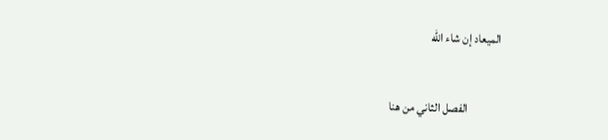الميعاد إن شاء الله

              الفصل الثاني من هنا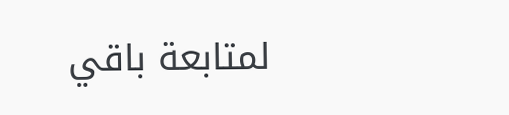لمتابعة باقي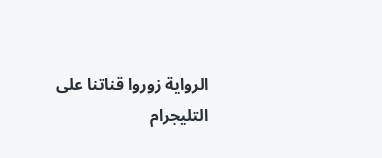الرواية زوروا قناتنا على التليجرام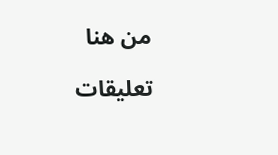من هنا

تعليقات